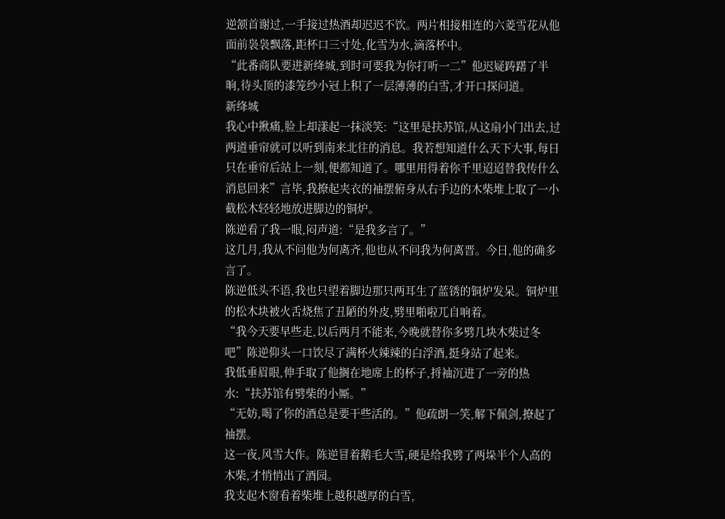逆颔首谢过,一手接过热酒却迟迟不饮。两片相接相连的六菱雪花从他面前袅袅飘落,距杯口三寸处,化雪为水,滴落杯中。
“此番商队要进新绛城,到时可要我为你打听一二”他迟疑踌躇了半晌,待头顶的漆笼纱小冠上积了一层薄薄的白雪,才开口探问道。
新绛城
我心中揪痛,脸上却漾起一抹淡笑:“这里是扶苏馆,从这扇小门出去,过两道垂帘就可以听到南来北往的消息。我若想知道什么天下大事,每日只在垂帘后站上一刻,便都知道了。哪里用得着你千里迢迢替我传什么消息回来”言毕,我撩起夹衣的袖摆俯身从右手边的木柴堆上取了一小截松木轻轻地放进脚边的铜炉。
陈逆看了我一眼,闷声道:“是我多言了。”
这几月,我从不问他为何离齐,他也从不问我为何离晋。今日,他的确多言了。
陈逆低头不语,我也只望着脚边那只两耳生了蓝锈的铜炉发呆。铜炉里的松木块被火舌烧焦了丑陋的外皮,劈里啪啦兀自响着。
“我今天要早些走,以后两月不能来,今晚就替你多劈几块木柴过冬吧”陈逆仰头一口饮尽了满杯火辣辣的白浮酒,挺身站了起来。
我低垂眉眼,伸手取了他搁在地席上的杯子,捋袖沉进了一旁的热水:“扶苏馆有劈柴的小厮。”
“无妨,喝了你的酒总是要干些活的。”他疏朗一笑,解下佩剑,撩起了袖摆。
这一夜,风雪大作。陈逆冒着鹅毛大雪,硬是给我劈了两垛半个人高的木柴,才悄悄出了酒园。
我支起木窗看着柴堆上越积越厚的白雪,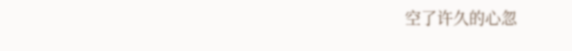空了许久的心忽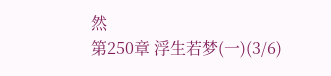然
第250章 浮生若梦(一)(3/6)